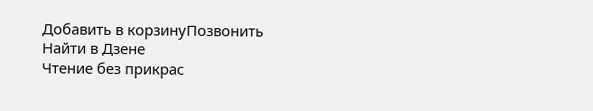Добавить в корзинуПозвонить
Найти в Дзене
Чтение без прикрас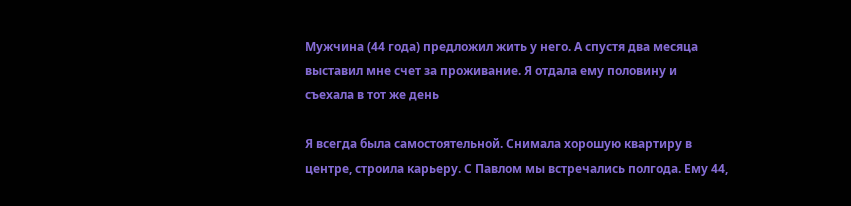Мужчина (44 года) предложил жить у него. А спустя два месяца выставил мне счет за проживание. Я отдала ему половину и съехала в тот же день

Я всегда была самостоятельной. Снимала хорошую квартиру в центре, строила карьеру. С Павлом мы встречались полгода. Ему 44,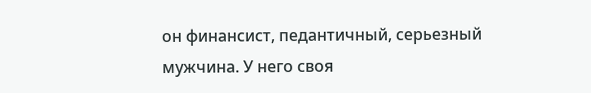он финансист, педантичный, серьезный мужчина. У него своя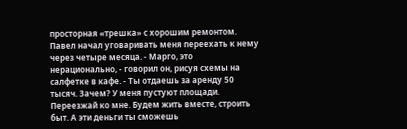просторная «трешка» с хорошим ремонтом. Павел начал уговаривать меня переехать к нему через четыре месяца. - Марго, это нерационально, - говорил он, рисуя схемы на салфетке в кафе. - Ты отдаешь за аренду 50 тысяч. Зачем? У меня пустуют площади. Переезжай ко мне. Будем жить вместе, строить быт. А эти деньги ты сможешь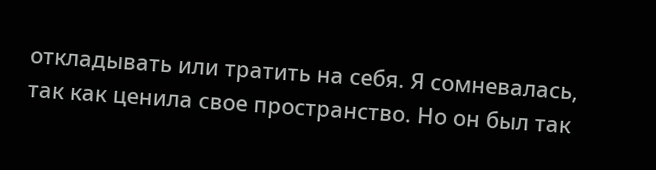откладывать или тратить на себя. Я сомневалась, так как ценила свое пространство. Но он был так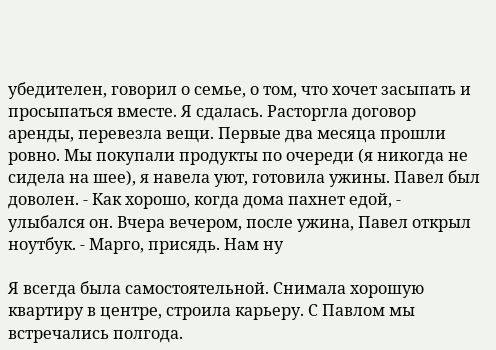убедителен, говорил о семье, о том, что хочет засыпать и просыпаться вместе. Я сдалась. Расторгла договор аренды, перевезла вещи. Первые два месяца прошли ровно. Мы покупали продукты по очереди (я никогда не сидела на шее), я навела уют, готовила ужины. Павел был доволен. - Как хорошо, когда дома пахнет едой, - улыбался он. Вчера вечером, после ужина, Павел открыл ноутбук. - Марго, присядь. Нам ну

Я всегда была самостоятельной. Снимала хорошую квартиру в центре, строила карьеру. С Павлом мы встречались полгода.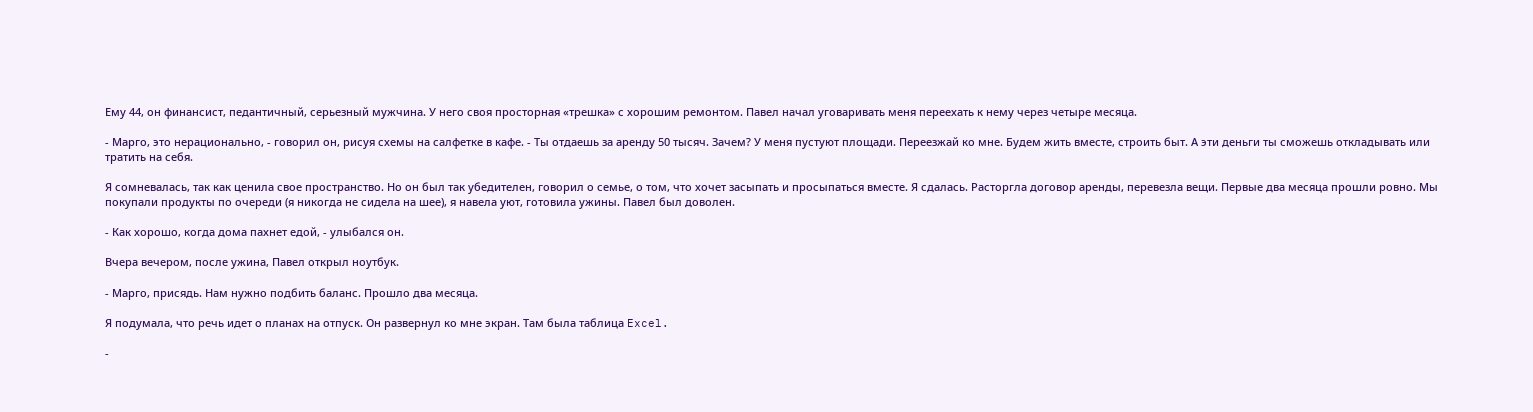Ему 44, он финансист, педантичный, серьезный мужчина. У него своя просторная «трешка» с хорошим ремонтом. Павел начал уговаривать меня переехать к нему через четыре месяца.

- Марго, это нерационально, - говорил он, рисуя схемы на салфетке в кафе. - Ты отдаешь за аренду 50 тысяч. Зачем? У меня пустуют площади. Переезжай ко мне. Будем жить вместе, строить быт. А эти деньги ты сможешь откладывать или тратить на себя.

Я сомневалась, так как ценила свое пространство. Но он был так убедителен, говорил о семье, о том, что хочет засыпать и просыпаться вместе. Я сдалась. Расторгла договор аренды, перевезла вещи. Первые два месяца прошли ровно. Мы покупали продукты по очереди (я никогда не сидела на шее), я навела уют, готовила ужины. Павел был доволен.

- Как хорошо, когда дома пахнет едой, - улыбался он.

Вчера вечером, после ужина, Павел открыл ноутбук.

- Марго, присядь. Нам нужно подбить баланс. Прошло два месяца.

Я подумала, что речь идет о планах на отпуск. Он развернул ко мне экран. Там была таблица Excel.

-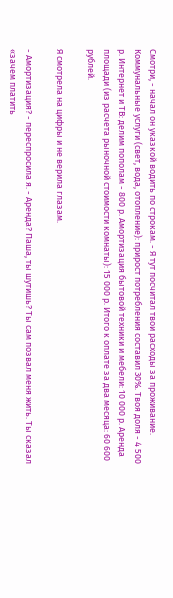Смотри, - начал он указкой водить по строкам. - Я тут посчитал твои расходы за проживание. Коммунальные услуги (свет, вода, отопление): прирост потребления составил 30%. Твоя доля - 4 500 р. Интернет и ТВ: делим пополам - 800 р. Амортизация бытовой техники и мебели: 10 000 р. Аренда площади (из расчета рыночной стоимости комнаты): 15 000 р. Итого к оплате за два месяца: 60 600 рублей.

Я смотрела на цифры и не верила глазам.

- Амортизация? - переспросила я. - Аренда? Паша, ты шутишь? Ты сам позвал меня жить. Ты сказал «зачем платить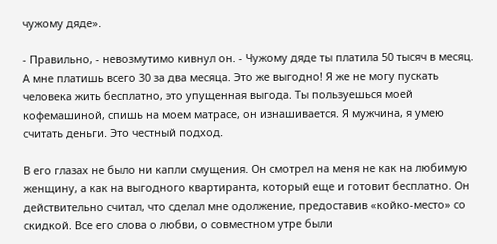чужому дяде».

- Правильно, - невозмутимо кивнул он. - Чужому дяде ты платила 50 тысяч в месяц. А мне платишь всего 30 за два месяца. Это же выгодно! Я же не могу пускать человека жить бесплатно, это упущенная выгода. Ты пользуешься моей кофемашиной, спишь на моем матрасе, он изнашивается. Я мужчина, я умею считать деньги. Это честный подход.

В его глазах не было ни капли смущения. Он смотрел на меня не как на любимую женщину, а как на выгодного квартиранта, который еще и готовит бесплатно. Он действительно считал, что сделал мне одолжение, предоставив «койко-место» со скидкой. Все его слова о любви, о совместном утре были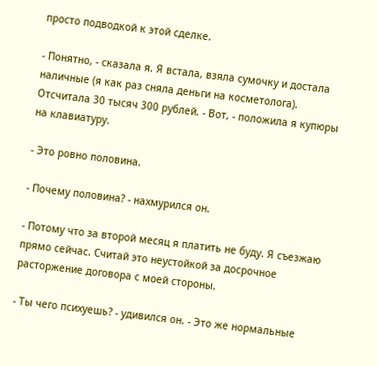просто подводкой к этой сделке.

- Понятно, - сказала я. Я встала, взяла сумочку и достала наличные (я как раз сняла деньги на косметолога). Отсчитала 30 тысяч 300 рублей. - Вот, - положила я купюры на клавиатуру.

- Это ровно половина.

- Почему половина? - нахмурился он.

- Потому что за второй месяц я платить не буду. Я съезжаю прямо сейчас. Считай это неустойкой за досрочное расторжение договора с моей стороны.

- Ты чего психуешь? - удивился он. - Это же нормальные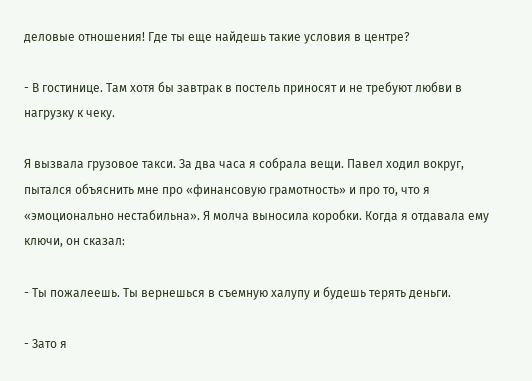деловые отношения! Где ты еще найдешь такие условия в центре?

- В гостинице. Там хотя бы завтрак в постель приносят и не требуют любви в нагрузку к чеку.

Я вызвала грузовое такси. За два часа я собрала вещи. Павел ходил вокруг, пытался объяснить мне про «финансовую грамотность» и про то, что я «эмоционально нестабильна». Я молча выносила коробки. Когда я отдавала ему ключи, он сказал:

- Ты пожалеешь. Ты вернешься в съемную халупу и будешь терять деньги.

- Зато я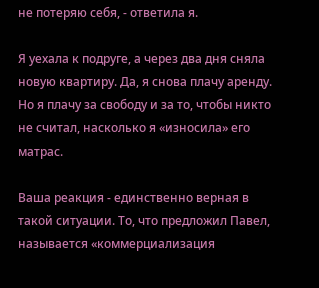не потеряю себя, - ответила я.

Я уехала к подруге, а через два дня сняла новую квартиру. Да, я снова плачу аренду. Но я плачу за свободу и за то, чтобы никто не считал, насколько я «износила» его матрас.

Ваша реакция - единственно верная в такой ситуации. То, что предложил Павел, называется «коммерциализация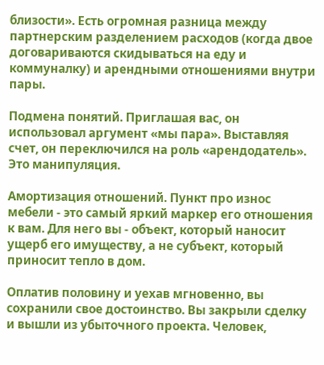близости». Есть огромная разница между партнерским разделением расходов (когда двое договариваются скидываться на еду и коммуналку) и арендными отношениями внутри пары.

Подмена понятий. Приглашая вас, он использовал аргумент «мы пара». Выставляя счет, он переключился на роль «арендодатель». Это манипуляция.

Амортизация отношений. Пункт про износ мебели - это самый яркий маркер его отношения к вам. Для него вы - объект, который наносит ущерб его имуществу, а не субъект, который приносит тепло в дом.

Оплатив половину и уехав мгновенно, вы сохранили свое достоинство. Вы закрыли сделку и вышли из убыточного проекта. Человек,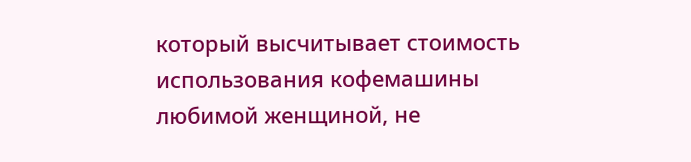который высчитывает стоимость использования кофемашины любимой женщиной, не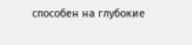способен на глубокие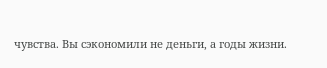чувства. Вы сэкономили не деньги, а годы жизни.